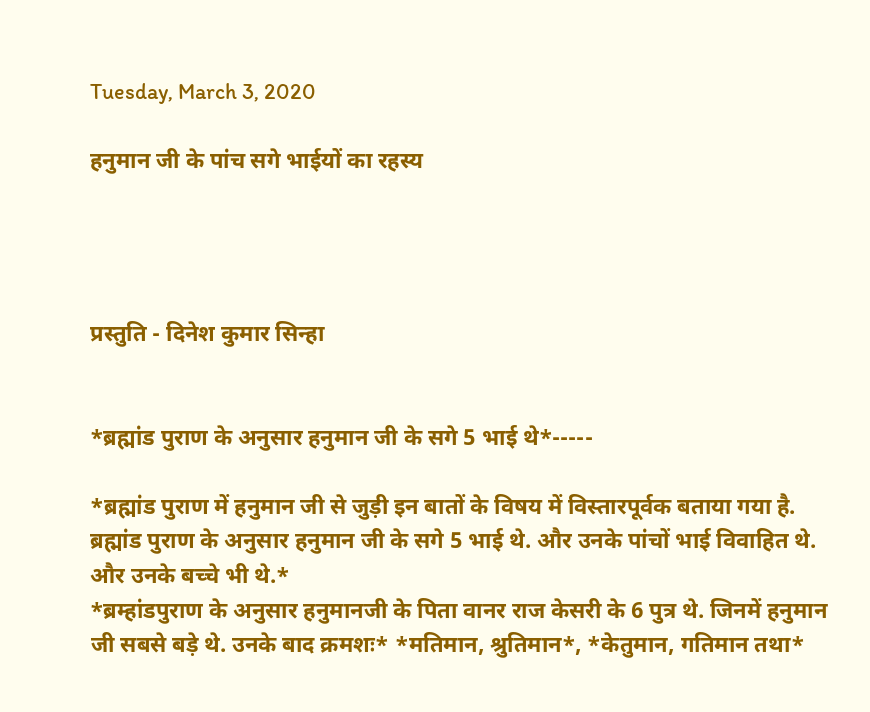Tuesday, March 3, 2020

हनुमान जी के पांच सगे भाईयों का रहस्य




प्रस्तुति - दिनेश कुमार सिन्हा


*ब्रह्मांड पुराण के अनुसार हनुमान जी के सगे 5 भाई थे*-----

*ब्रह्मांड पुराण में हनुमान जी से जुड़ी इन बातों के विषय में विस्तारपूर्वक बताया गया है. ब्रह्मांड पुराण के अनुसार हनुमान जी के सगे 5 भाई थे. और उनके पांचों भाई विवाहित थे. और उनके बच्चे भी थे.*
*ब्रम्हांडपुराण के अनुसार हनुमानजी के पिता वानर राज केसरी के 6 पुत्र थे. जिनमें हनुमान जी सबसे बड़े थे. उनके बाद क्रमशः* *मतिमान, श्रुतिमान*, *केतुमान, गतिमान तथा*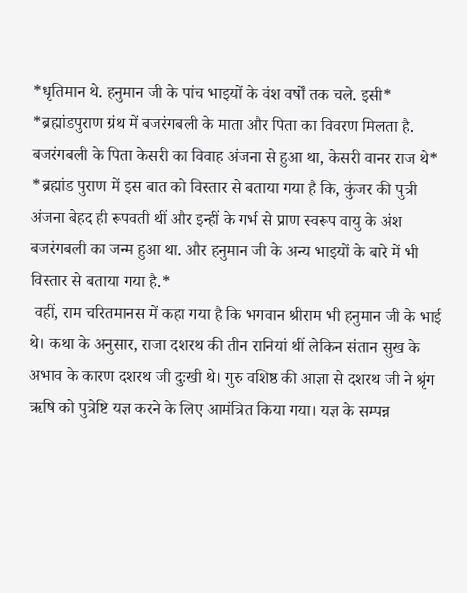*धृतिमान थे. हनुमान जी के पांच भाइयों के वंश वर्षों तक चले. इसी* *ब्रह्मांडपुराण ग्रंथ में बजरंगबली के माता और पिता का विवरण मिलता है. बजरंगबली के पिता केसरी का विवाह अंजना से हुआ था, केसरी वानर राज थे*
*ब्रह्मांड पुराण में इस बात को विस्तार से बताया गया है कि, कुंजर की पुत्री अंजना बेहद ही रूपवती थीं और इन्हीं के गर्भ से प्राण स्वरूप वायु के अंश बजरंगबली का जन्म हुआ था. और हनुमान जी के अन्य भाइयों के बारे में भी विस्तार से बताया गया है.*
 वहीं, राम चरितमानस में कहा गया है कि भगवान श्रीराम भी हनुमान जी के भाई थे। कथा के अनुसार, राजा दशरथ की तीन रानियां थीं लेकिन संतान सुख के अभाव के कारण दशरथ जी दुःखी थे। गुरु वशिष्ठ की आज्ञा से दशरथ जी ने श्रृंग ऋषि को पुत्रेष्टि यज्ञ करने के लिए आमंत्रित किया गया। यज्ञ के सम्पन्न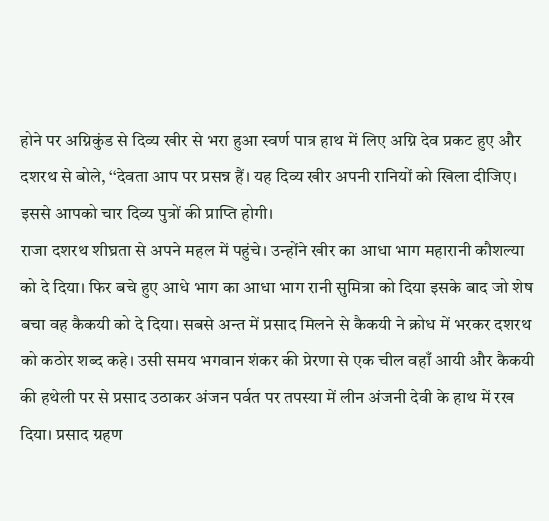होने पर अग्निकुंड से दिव्य खीर से भरा हुआ स्वर्ण पात्र हाथ में लिए अग्नि देव प्रकट हुए और दशरथ से बोले, ‘‘देवता आप पर प्रसन्न हैं। यह दिव्य खीर अपनी रानियों को खिला दीजिए। इससे आपको चार दिव्य पुत्रों की प्राप्ति होगी।
राजा दशरथ शीघ्रता से अपने महल में पहुंचे। उन्होंने खीर का आधा भाग महारानी कौशल्या को दे दिया। फिर बचे हुए आधे भाग का आधा भाग रानी सुमित्रा को दिया इसके बाद जो शेष बचा वह कैकयी को दे दिया। सबसे अन्त में प्रसाद मिलने से कैकयी ने क्रोध में भरकर दशरथ को कठोर शब्द कहे। उसी समय भगवान शंकर की प्रेरणा से एक चील वहाँ आयी और कैकयी की हथेली पर से प्रसाद उठाकर अंजन पर्वत पर तपस्या में लीन अंजनी देवी के हाथ में रख दिया। प्रसाद ग्रहण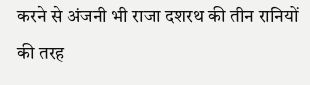करने से अंजनी भी राजा दशरथ की तीन रानियों की तरह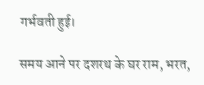गर्भवती हुई।

समय आने पर दशरथ के घर राम, भरत,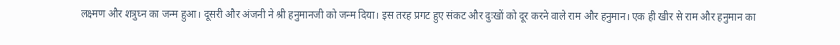लक्ष्मण और शत्रुघ्न का जन्म हुआ। दूसरी और अंजनी ने श्री हनुमानजी को जन्म दिया। इस तरह प्रगट हुए संकट और दुःखों को दूर करने वाले राम और हनुमान। एक ही खीर से राम और हनुमान का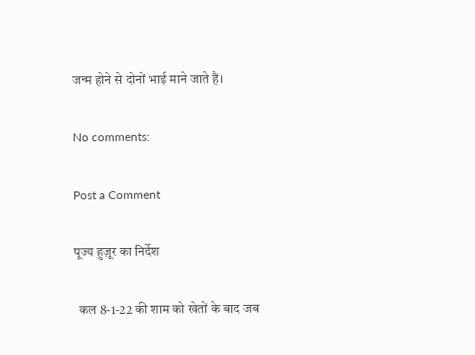जन्म होने से दोनों भाई माने जाते हैं।

No comments:

Post a Comment

पूज्य हुज़ूर का निर्देश

  कल 8-1-22 की शाम को खेतों के बाद जब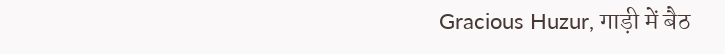Gracious Huzur, गाड़ी में बैठ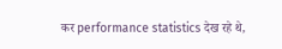कर performance statistics देख रहे थे,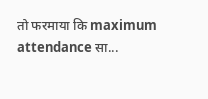तो फरमाया कि maximum attendance सा...